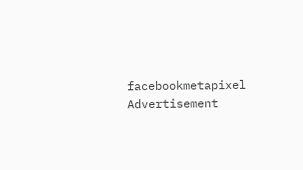facebookmetapixel
Advertisement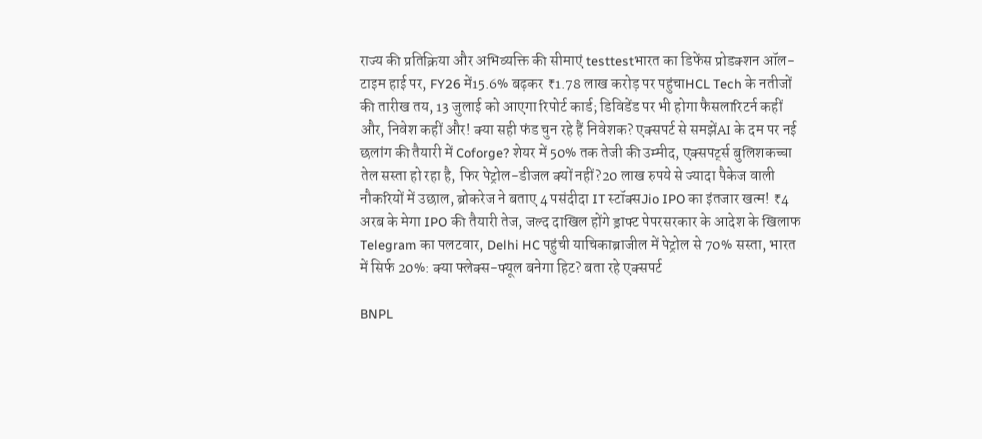राज्य की प्रतिक्रिया और अभिव्यक्ति की सीमाएं testtestभारत का डिफेंस प्रोडक्शन ऑल-टाइम हाई पर, FY26 में15.6% बढ़कर ₹1.78 लाख करोड़ पर पहुंचाHCL Tech के नतीजों की तारीख तय, 13 जुलाई को आएगा रिपोर्ट कार्ड; डिविडेंड पर भी होगा फैसलारिटर्न कहीं और, निवेश कहीं और! क्या सही फंड चुन रहे हैं निवेशक? एक्सपर्ट से समझेंAI के दम पर नई छलांग की तैयारी में Coforge? शेयर में 50% तक तेजी की उम्मीद, एक्सपर्ट्स बुलिशकच्चा तेल सस्ता हो रहा है, फिर पेट्रोल-डीजल क्यों नहीं?20 लाख रुपये से ज्यादा पैकेज वाली नौकरियों में उछाल, ब्रोकरेज ने बताए 4 पसंदीदा IT स्टॉक्सJio IPO का इंतजार खत्म! ₹4 अरब के मेगा IPO की तैयारी तेज, जल्द दाखिल होंगे ड्राफ्ट पेपरसरकार के आदेश के खिलाफ Telegram का पलटवार, Delhi HC पहुंची याचिकाब्राजील में पेट्रोल से 70% सस्ता, भारत में सिर्फ 20%: क्या फ्लेक्स-फ्यूल बनेगा हिट? बता रहे एक्सपर्ट

BNPL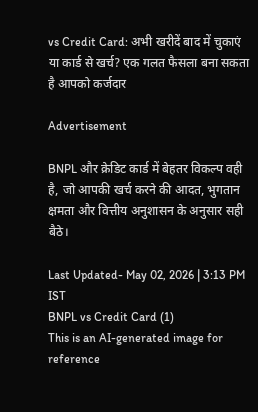vs Credit Card: अभी खरीदें बाद में चुकाएं या कार्ड से खर्च? एक गलत फैसला बना सकता है आपको कर्जदार

Advertisement

BNPL और क्रेडिट कार्ड में बेहतर विकल्प वही है, जो आपकी खर्च करने की आदत, भुगतान क्षमता और वित्तीय अनुशासन के अनुसार सही बैठे।

Last Updated- May 02, 2026 | 3:13 PM IST
BNPL vs Credit Card (1)
This is an AI-generated image for reference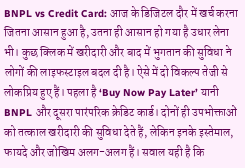BNPL vs Credit Card: आज के डिजिटल दौर में खर्च करना जितना आसान हुआ है, उतना ही आसान हो गया है उधार लेना भी। कुछ क्लिक में खरीदारी और बाद में भुगतान की सुविधा ने लोगों की लाइफस्टाइल बदल दी है। ऐसे में दो विकल्प तेजी से लोकप्रिय हुए हैं। पहला है ‘Buy Now Pay Later’ यानी BNPL और दूसरा पारंपरिक क्रेडिट कार्ड। दोनों ही उपभोक्ताओं को तत्काल खरीदारी की सुविधा देते हैं, लेकिन इनके इस्तेमाल, फायदे और जोखिम अलग-अलग हैं। सवाल यही है कि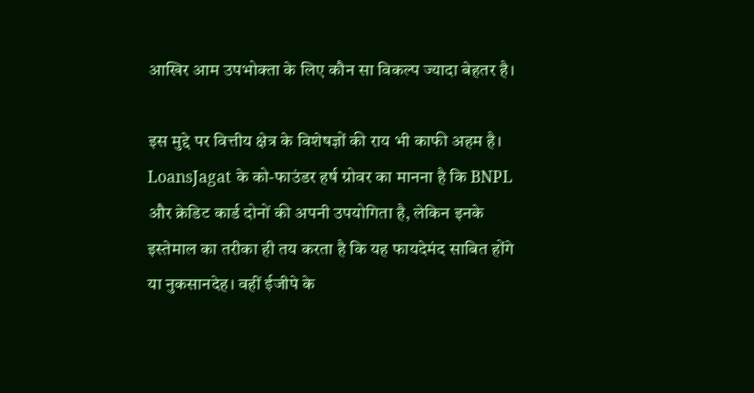आखिर आम उपभोक्ता के लिए कौन सा विकल्प ज्यादा बेहतर है।

इस मुद्दे पर वित्तीय क्षेत्र के विशेषज्ञों की राय भी काफी अहम है। LoansJagat के को-फाउंडर हर्ष ग्रोवर का मानना है कि BNPL और क्रेडिट कार्ड दोनों की अपनी उपयोगिता है, लेकिन इनके इस्तेमाल का तरीका ही तय करता है कि यह फायदेमंद साबित होंगे या नुकसानदेह। वहीं ईजीपे के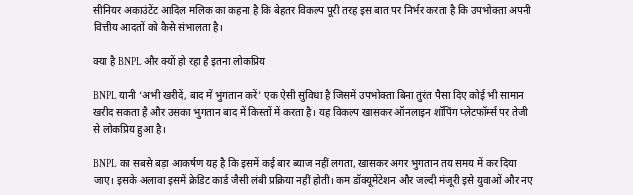सीनियर अकाउंटेंट आदिल मलिक का कहना है कि बेहतर विकल्प पूरी तरह इस बात पर निर्भर करता है कि उपभोक्ता अपनी वित्तीय आदतों को कैसे संभालता है।

क्या है BNPL और क्यों हो रहा है इतना लोकप्रिय

BNPL यानी ‘अभी खरीदें, बाद में भुगतान करें’ एक ऐसी सुविधा है जिसमें उपभोक्ता बिना तुरंत पैसा दिए कोई भी सामान खरीद सकता है और उसका भुगतान बाद में किस्तों में करता है। यह विकल्प खासकर ऑनलाइन शॉपिंग प्लेटफॉर्म्स पर तेजी से लोकप्रिय हुआ है।

BNPL का सबसे बड़ा आकर्षण यह है कि इसमें कई बार ब्याज नहीं लगता, खासकर अगर भुगतान तय समय में कर दिया जाए। इसके अलावा इसमें क्रेडिट कार्ड जैसी लंबी प्रक्रिया नहीं होती। कम डॉक्यूमेंटेशन और जल्दी मंजूरी इसे युवाओं और नए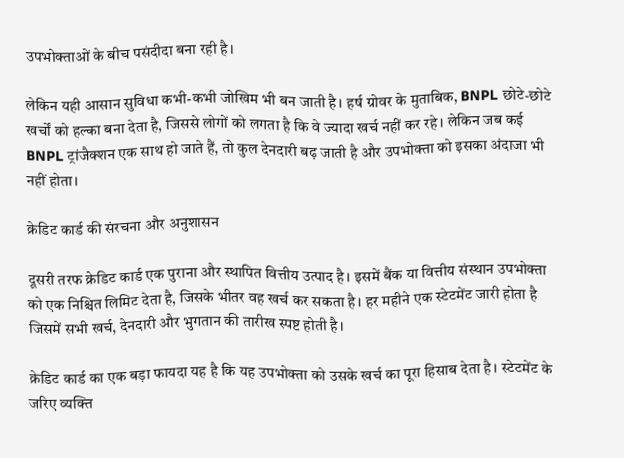उपभोक्ताओं के बीच पसंदीदा बना रही है।

लेकिन यही आसान सुविधा कभी-कभी जोखिम भी बन जाती है। हर्ष ग्रोवर के मुताबिक, BNPL छोटे-छोटे खर्चों को हल्का बना देता है, जिससे लोगों को लगता है कि वे ज्यादा खर्च नहीं कर रहे। लेकिन जब कई BNPL ट्रांजैक्शन एक साथ हो जाते हैं, तो कुल देनदारी बढ़ जाती है और उपभोक्ता को इसका अंदाजा भी नहीं होता।

क्रेडिट कार्ड की संरचना और अनुशासन

दूसरी तरफ क्रेडिट कार्ड एक पुराना और स्थापित वित्तीय उत्पाद है। इसमें बैंक या वित्तीय संस्थान उपभोक्ता को एक निश्चित लिमिट देता है, जिसके भीतर वह खर्च कर सकता है। हर महीने एक स्टेटमेंट जारी होता है जिसमें सभी खर्च, देनदारी और भुगतान की तारीख स्पष्ट होती है।

क्रेडिट कार्ड का एक बड़ा फायदा यह है कि यह उपभोक्ता को उसके खर्च का पूरा हिसाब देता है। स्टेटमेंट के जरिए व्यक्ति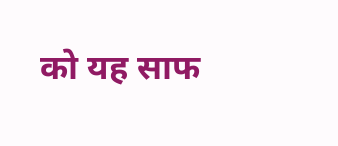को यह साफ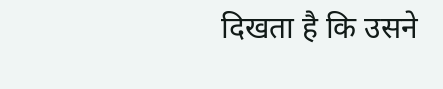दिखता है कि उसने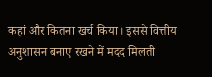कहां और कितना खर्च किया। इससे वित्तीय अनुशासन बनाए रखने में मदद मिलती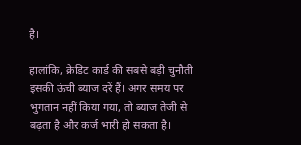है।

हालांकि, क्रेडिट कार्ड की सबसे बड़ी चुनौती इसकी ऊंची ब्याज दरें हैं। अगर समय पर भुगतान नहीं किया गया, तो ब्याज तेजी से बढ़ता है और कर्ज भारी हो सकता है।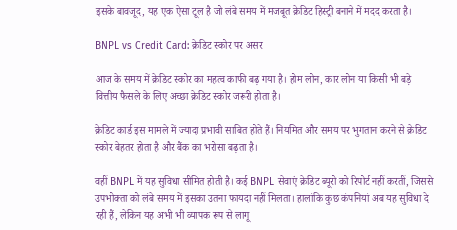इसके बावजूद, यह एक ऐसा टूल है जो लंबे समय में मजबूत क्रेडिट हिस्ट्री बनाने में मदद करता है।

BNPL vs Credit Card: क्रेडिट स्कोर पर असर

आज के समय में क्रेडिट स्कोर का महत्व काफी बढ़ गया है। होम लोन, कार लोन या किसी भी बड़े वित्तीय फैसले के लिए अच्छा क्रेडिट स्कोर जरूरी होता है।

क्रेडिट कार्ड इस मामले में ज्यादा प्रभावी साबित होते हैं। नियमित और समय पर भुगतान करने से क्रेडिट स्कोर बेहतर होता है और बैंक का भरोसा बढ़ता है।

वहीं BNPL में यह सुविधा सीमित होती है। कई BNPL सेवाएं क्रेडिट ब्यूरो को रिपोर्ट नहीं करतीं, जिससे उपभोक्ता को लंबे समय में इसका उतना फायदा नहीं मिलता। हालांकि कुछ कंपनियां अब यह सुविधा दे रही हैं, लेकिन यह अभी भी व्यापक रूप से लागू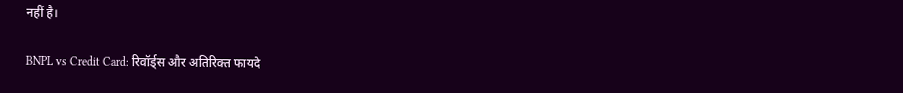नहीं है।

BNPL vs Credit Card: रिवॉर्ड्स और अतिरिक्त फायदे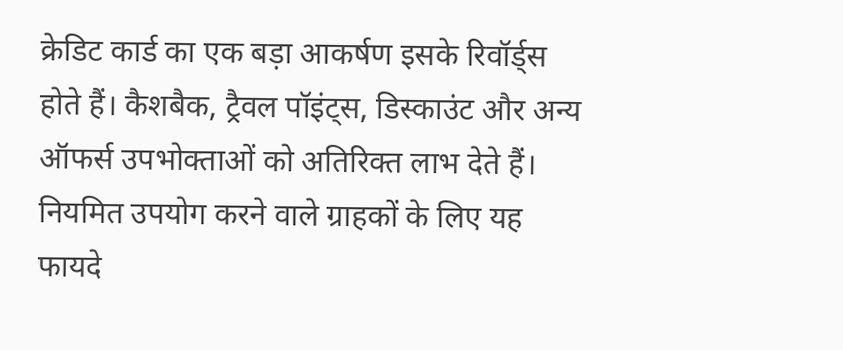क्रेडिट कार्ड का एक बड़ा आकर्षण इसके रिवॉर्ड्स होते हैं। कैशबैक, ट्रैवल पॉइंट्स, डिस्काउंट और अन्य ऑफर्स उपभोक्ताओं को अतिरिक्त लाभ देते हैं। नियमित उपयोग करने वाले ग्राहकों के लिए यह फायदे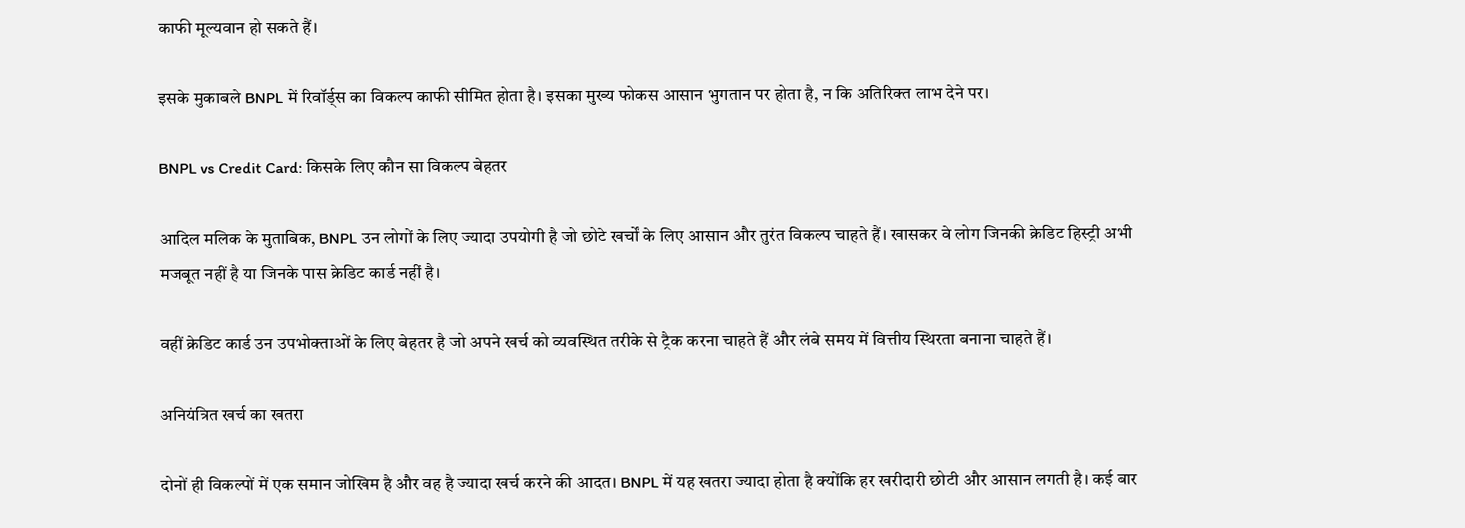काफी मूल्यवान हो सकते हैं।

इसके मुकाबले BNPL में रिवॉर्ड्स का विकल्प काफी सीमित होता है। इसका मुख्य फोकस आसान भुगतान पर होता है, न कि अतिरिक्त लाभ देने पर।

BNPL vs Credit Card: किसके लिए कौन सा विकल्प बेहतर

आदिल मलिक के मुताबिक, BNPL उन लोगों के लिए ज्यादा उपयोगी है जो छोटे खर्चों के लिए आसान और तुरंत विकल्प चाहते हैं। खासकर वे लोग जिनकी क्रेडिट हिस्ट्री अभी मजबूत नहीं है या जिनके पास क्रेडिट कार्ड नहीं है।

वहीं क्रेडिट कार्ड उन उपभोक्ताओं के लिए बेहतर है जो अपने खर्च को व्यवस्थित तरीके से ट्रैक करना चाहते हैं और लंबे समय में वित्तीय स्थिरता बनाना चाहते हैं।

अनियंत्रित खर्च का खतरा

दोनों ही विकल्पों में एक समान जोखिम है और वह है ज्यादा खर्च करने की आदत। BNPL में यह खतरा ज्यादा होता है क्योंकि हर खरीदारी छोटी और आसान लगती है। कई बार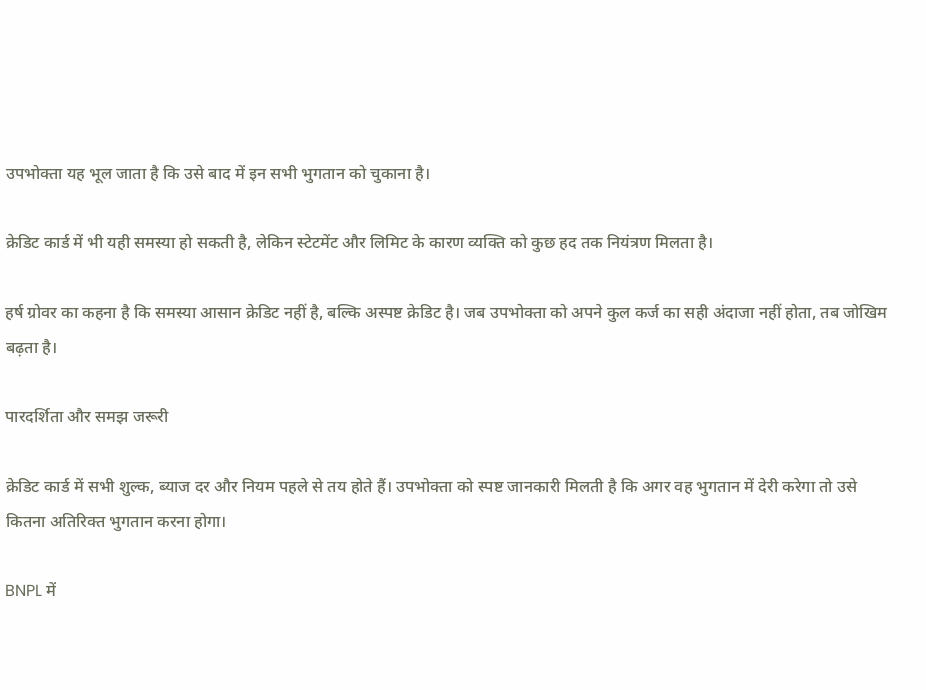उपभोक्ता यह भूल जाता है कि उसे बाद में इन सभी भुगतान को चुकाना है।

क्रेडिट कार्ड में भी यही समस्या हो सकती है, लेकिन स्टेटमेंट और लिमिट के कारण व्यक्ति को कुछ हद तक नियंत्रण मिलता है।

हर्ष ग्रोवर का कहना है कि समस्या आसान क्रेडिट नहीं है, बल्कि अस्पष्ट क्रेडिट है। जब उपभोक्ता को अपने कुल कर्ज का सही अंदाजा नहीं होता, तब जोखिम बढ़ता है।

पारदर्शिता और समझ जरूरी

क्रेडिट कार्ड में सभी शुल्क, ब्याज दर और नियम पहले से तय होते हैं। उपभोक्ता को स्पष्ट जानकारी मिलती है कि अगर वह भुगतान में देरी करेगा तो उसे कितना अतिरिक्त भुगतान करना होगा।

BNPL में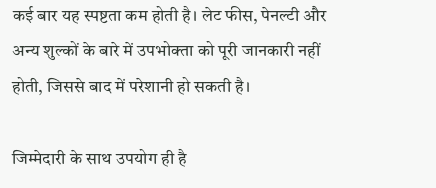कई बार यह स्पष्टता कम होती है। लेट फीस, पेनल्टी और अन्य शुल्कों के बारे में उपभोक्ता को पूरी जानकारी नहीं होती, जिससे बाद में परेशानी हो सकती है।

जिम्मेदारी के साथ उपयोग ही है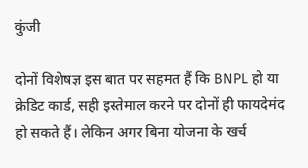कुंजी

दोनों विशेषज्ञ इस बात पर सहमत हैं कि BNPL हो या क्रेडिट कार्ड, सही इस्तेमाल करने पर दोनों ही फायदेमंद हो सकते हैं। लेकिन अगर बिना योजना के खर्च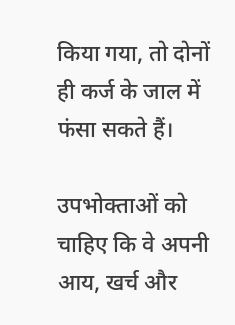किया गया, तो दोनों ही कर्ज के जाल में फंसा सकते हैं।

उपभोक्ताओं को चाहिए कि वे अपनी आय, खर्च और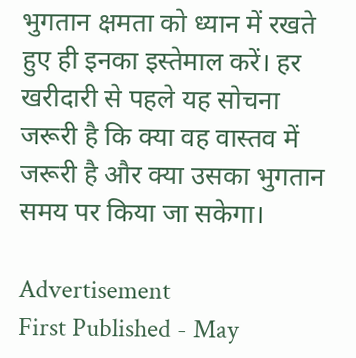भुगतान क्षमता को ध्यान में रखते हुए ही इनका इस्तेमाल करें। हर खरीदारी से पहले यह सोचना जरूरी है कि क्या वह वास्तव में जरूरी है और क्या उसका भुगतान समय पर किया जा सकेगा।

Advertisement
First Published - May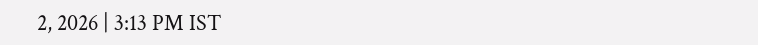2, 2026 | 3:13 PM IST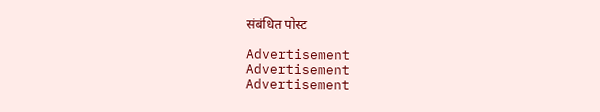संबंधित पोस्ट

Advertisement
Advertisement
Advertisement